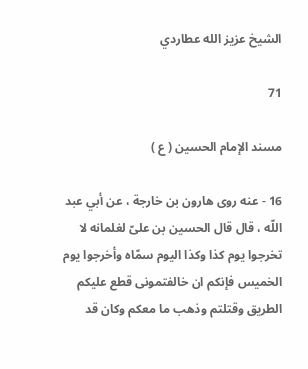الشيخ عزيز الله عطاردي

71

مسند الإمام الحسين ( ع )

16 - عنه روى هارون بن خارجة ، عن أبي عبد اللّه ، قال قال الحسين بن علىّ لغلمانه لا تخرجوا يوم كذا وكذا اليوم سمّاه وأخرجوا يوم الخميس فإنكم ان خالفتمونى قطع عليكم الطريق وقتلتم وذهب ما معكم وكان قد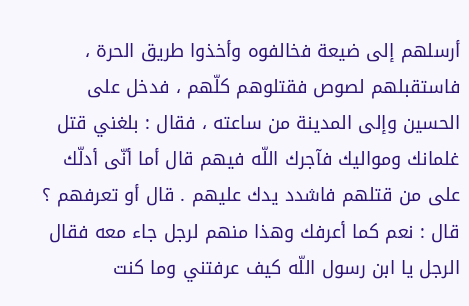أرسلهم إلى ضيعة فخالفوه وأخذوا طريق الحرة ، فاستقبلهم لصوص فقتلوهم كلّهم ، فدخل على الحسين وإلى المدينة من ساعته ، فقال : بلغني قتل غلمانك ومواليك فآجرك اللّه فيهم قال أما أنّى أدلّك على من قتلهم فاشدد يدك عليهم . قال أو تعرفهم ؟ قال : نعم كما أعرفك وهذا منهم لرجل جاء معه فقال الرجل يا ابن رسول اللّه كيف عرفتني وما كنت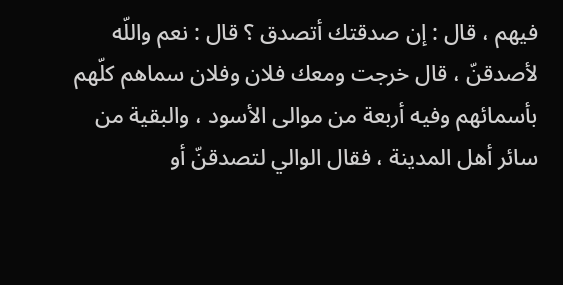فيهم ، قال : إن صدقتك أتصدق ؟ قال : نعم واللّه لأصدقنّ ، قال خرجت ومعك فلان وفلان سماهم كلّهم بأسمائهم وفيه أربعة من موالى الأسود ، والبقية من سائر أهل المدينة ، فقال الوالي لتصدقنّ أو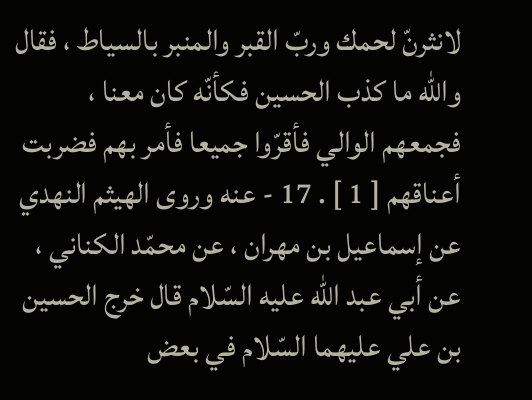لانثرنّ لحمك وربّ القبر والمنبر بالسياط ، فقال واللّه ما كذب الحسين فكأنّه كان معنا ، فجمعهم الوالي فأقرّوا جميعا فأمر بهم فضربت أعناقهم [ 1 ] . 17 - عنه وروى الهيثم النهدي عن إسماعيل بن مهران ، عن محمّد الكناني ، عن أبي عبد اللّه عليه السّلام قال خرج الحسين بن علي عليهما السّلام في بعض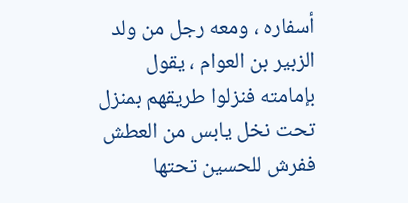أسفاره ، ومعه رجل من ولد الزبير بن العوام ، يقول بإمامته فنزلوا طريقهم بمنزل تحت نخل يابس من العطش ففرش للحسين تحتها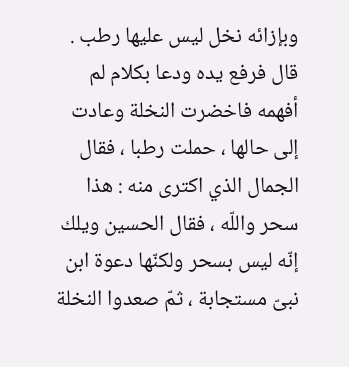وبإزائه نخل ليس عليها رطب . قال فرفع يده ودعا بكلام لم أفهمه فاخضرت النخلة وعادت إلى حالها ، حملت رطبا ، فقال الجمال الذي اكترى منه : هذا سحر واللّه ، فقال الحسين ويلك إنّه ليس بسحر ولكنّها دعوة ابن نبىّ مستجابة ، ثمّ صعدوا النخلة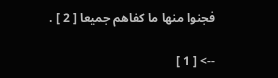فجنوا منها ما كفاهم جميعا [ 2 ] .

--> [ 1 ]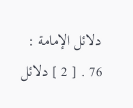دلائل الإمامة : 76 . [ 2 ] دلائل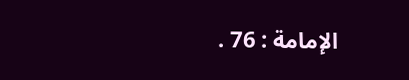الإمامة : 76 .